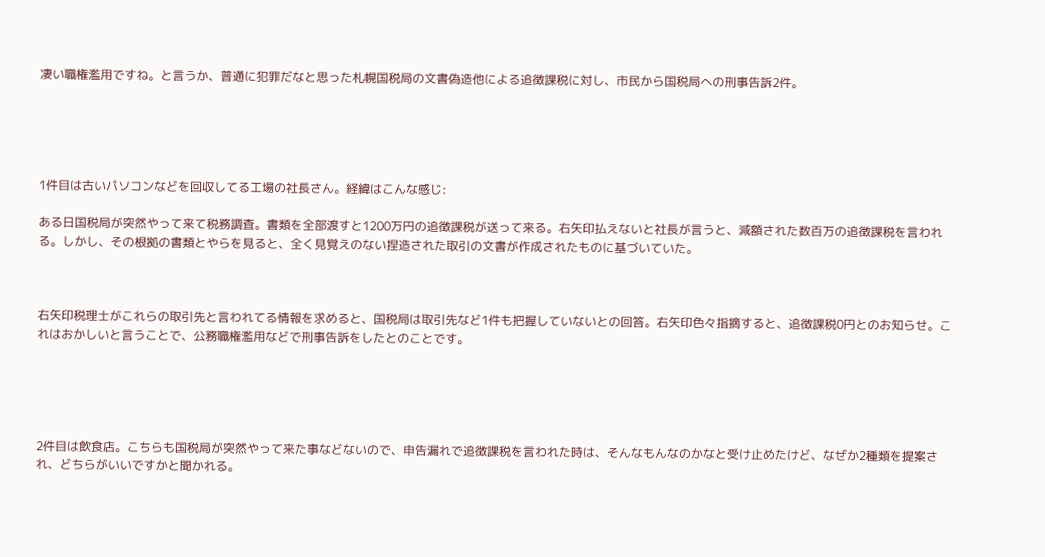凄い職権濫用ですね。と言うか、普通に犯罪だなと思った札幌国税局の文書偽造他による追徴課税に対し、市民から国税局への刑事告訴2件。





1件目は古いパソコンなどを回収してる工場の社長さん。経緯はこんな感じ:

ある日国税局が突然やって来て税務調査。書類を全部渡すと1200万円の追徴課税が送って来る。右矢印払えないと社長が言うと、減額された数百万の追徴課税を言われる。しかし、その根拠の書類とやらを見ると、全く見覚えのない捏造された取引の文書が作成されたものに基づいていた。



右矢印税理士がこれらの取引先と言われてる情報を求めると、国税局は取引先など1件も把握していないとの回答。右矢印色々指摘すると、追徴課税0円とのお知らせ。これはおかしいと言うことで、公務職権濫用などで刑事告訴をしたとのことです。





2件目は飲食店。こちらも国税局が突然やって来た事などないので、申告漏れで追徴課税を言われた時は、そんなもんなのかなと受け止めたけど、なぜか2種類を提案され、どちらがいいですかと聞かれる。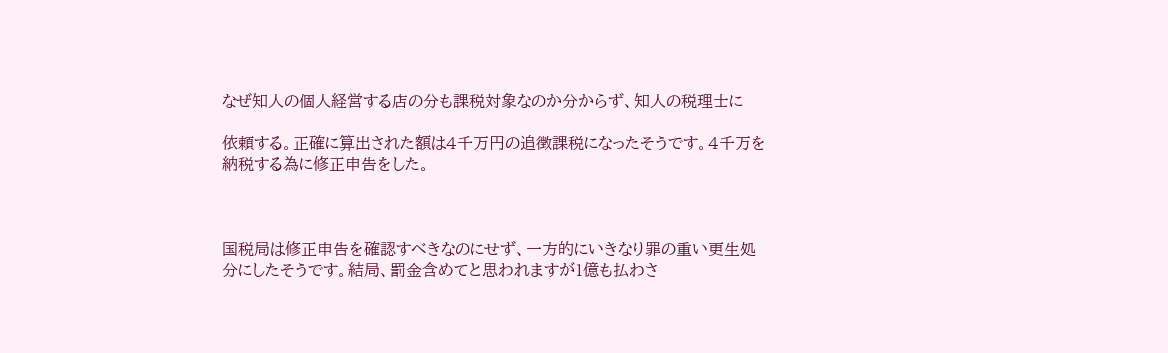なぜ知人の個人経営する店の分も課税対象なのか分からず、知人の税理士に

依頼する。正確に算出された額は4千万円の追徴課税になったそうです。4千万を納税する為に修正申告をした。



国税局は修正申告を確認すべきなのにせず、一方的にいきなり罪の重い更生処分にしたそうです。結局、罰金含めてと思われますが1億も払わさ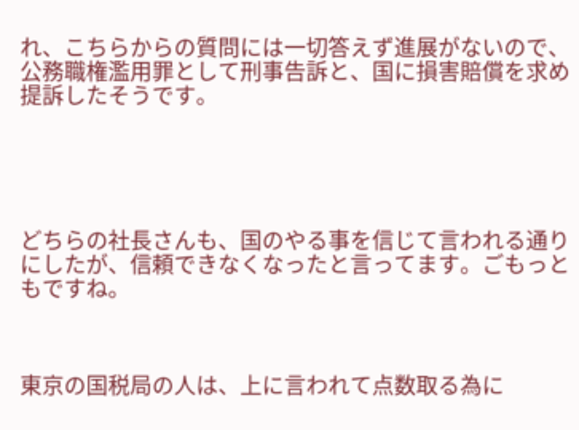れ、こちらからの質問には一切答えず進展がないので、公務職権濫用罪として刑事告訴と、国に損害賠償を求め提訴したそうです。





どちらの社長さんも、国のやる事を信じて言われる通りにしたが、信頼できなくなったと言ってます。ごもっともですね。



東京の国税局の人は、上に言われて点数取る為に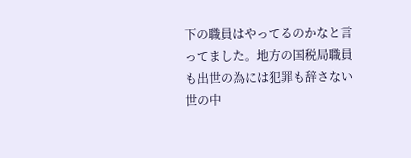下の職員はやってるのかなと言ってました。地方の国税局職員も出世の為には犯罪も辞さない世の中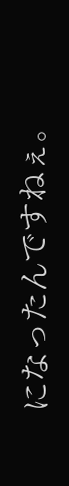になったんですねぇ。